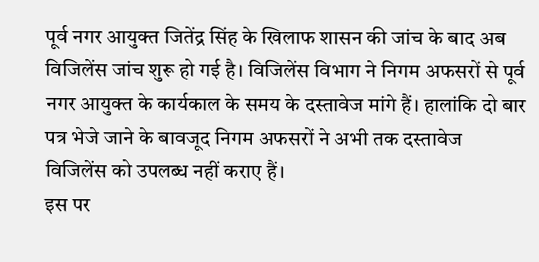पूर्व नगर आयुक्त जितेंद्र सिंह के खिलाफ शासन की जांच के बाद अब विजिलेंस जांच शुरू हो गई है। विजिलेंस विभाग ने निगम अफसरों से पूर्व नगर आयुक्त के कार्यकाल के समय के दस्तावेज मांगे हैं। हालांकि दो बार पत्र भेजे जाने के बावजूद निगम अफसरों ने अभी तक दस्तावेज विजिलेंस को उपलब्ध नहीं कराए हैं।
इस पर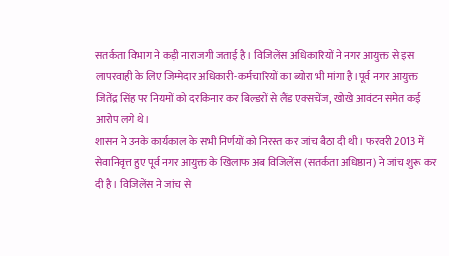सतर्कता विभाग ने कड़ी नाराजगी जताई है। विजिलेंस अधिकारियों ने नगर आयुक्त से इस लापरवाही के लिए जिम्मेदार अधिकारी-कर्मचारियों का ब्योरा भी मांगा है।पूर्व नगर आयुक्त जितेंद्र सिंह पर नियमों को दरकिनार कर बिल्डरों से लैंड एक्सचेंज, खोखे आवंटन समेत कई आरोप लगे थे।
शासन ने उनके कार्यकाल के सभी निर्णयों को निरस्त कर जांच बैठा दी थी। फरवरी 2013 में सेवानिवृत्त हुए पूर्व नगर आयुक्त के खिलाफ अब विजिलेंस (सतर्कता अधिष्ठान) ने जांच शुरू कर दी है। विजिलेंस ने जांच से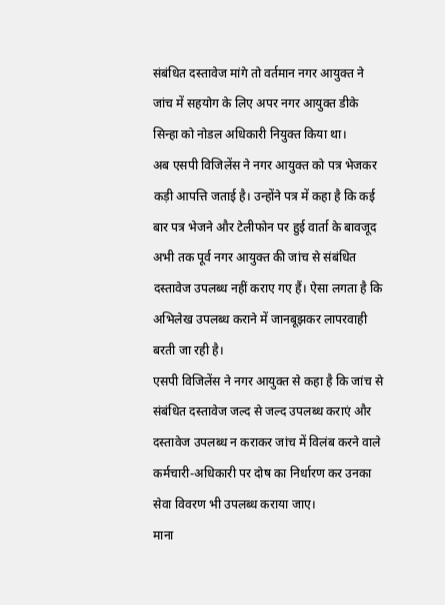संबंधित दस्तावेज मांगे तो वर्तमान नगर आयुक्त ने जांच में सहयोग के लिए अपर नगर आयुक्त डीके सिन्हा को नोडल अधिकारी नियुक्त किया था।
अब एसपी विजिलेंस ने नगर आयुक्त को पत्र भेजकर कड़ी आपत्ति जताई है। उन्होंने पत्र में कहा है कि कई बार पत्र भेजने और टेलीफोन पर हुई वार्ता के बावजूद अभी तक पूर्व नगर आयुक्त की जांच से संबंधित दस्तावेज उपलब्ध नहीं कराए गए हैं। ऐसा लगता है कि अभिलेख उपलब्ध कराने में जानबूझकर लापरवाही बरती जा रही है।
एसपी विजिलेंस ने नगर आयुक्त से कहा है कि जांच से संबंधित दस्तावेज जल्द से जल्द उपलब्ध कराएं और दस्तावेज उपलब्ध न कराकर जांच में विलंब करने वाले कर्मचारी-अधिकारी पर दोष का निर्धारण कर उनका सेवा विवरण भी उपलब्ध कराया जाए।
माना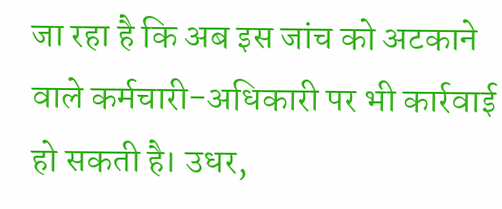जा रहा है कि अब इस जांच को अटकाने वाले कर्मचारी-अधिकारी पर भी कार्रवाई हो सकती है। उधर,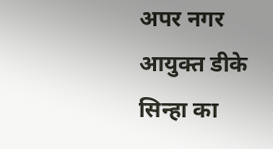अपर नगर आयुक्त डीके सिन्हा का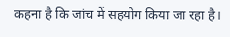कहना है कि जांच में सहयोग किया जा रहा है।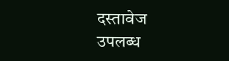दस्तावेज उपलब्ध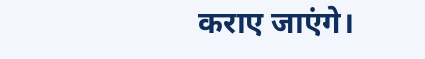कराए जाएंगे।